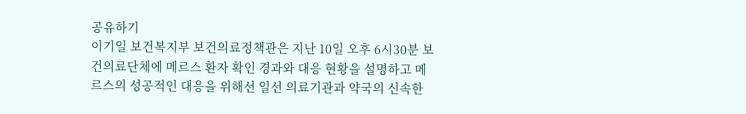공유하기
이기일 보건복지부 보건의료정책관은 지난 10일 오후 6시30분 보건의료단체에 메르스 환자 확인 경과와 대응 현황을 설명하고 메르스의 성공적인 대응을 위해선 일선 의료기관과 약국의 신속한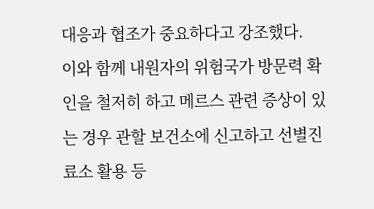대응과 협조가 중요하다고 강조했다.
이와 함께 내원자의 위험국가 방문력 확인을 철저히 하고 메르스 관련 증상이 있는 경우 관할 보건소에 신고하고 선별진료소 활용 등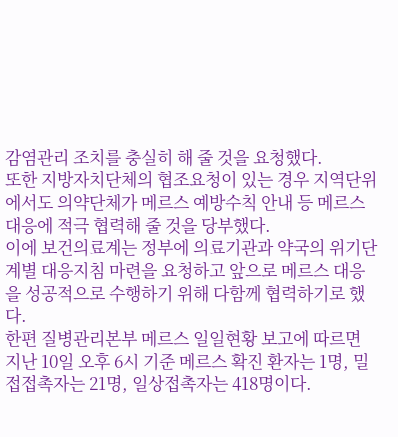감염관리 조치를 충실히 해 줄 것을 요청했다.
또한 지방자치단체의 협조요청이 있는 경우 지역단위에서도 의약단체가 메르스 예방수칙 안내 등 메르스 대응에 적극 협력해 줄 것을 당부했다.
이에 보건의료계는 정부에 의료기관과 약국의 위기단계별 대응지침 마련을 요청하고 앞으로 메르스 대응을 성공적으로 수행하기 위해 다함께 협력하기로 했다.
한편 질병관리본부 메르스 일일현황 보고에 따르면 지난 10일 오후 6시 기준 메르스 확진 환자는 1명, 밀접접촉자는 21명, 일상접촉자는 418명이다.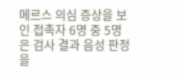메르스 의심 증상을 보인 접촉자 6명 중 5명은 검사 결과 음성 판정을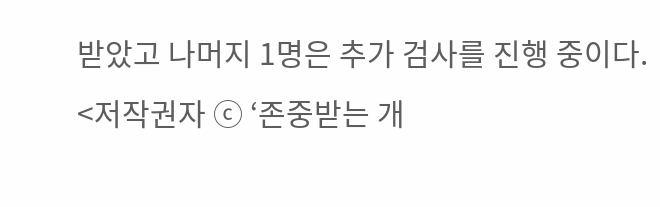받았고 나머지 1명은 추가 검사를 진행 중이다.
<저작권자 ⓒ ‘존중받는 개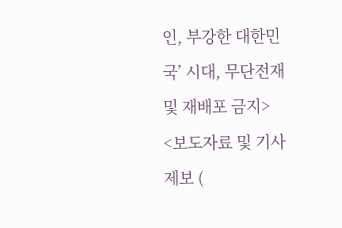인, 부강한 대한민국’ 시대, 무단전재 및 재배포 금지>
<보도자료 및 기사 제보 (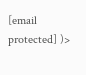[email protected] )>